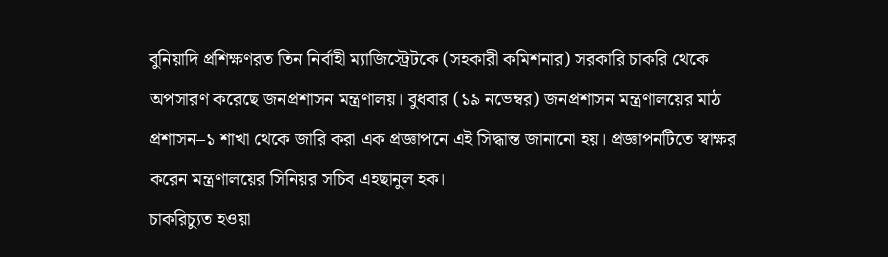বুনিয়াদি প্রশিক্ষণরত তিন নির্বাহী ম্যাজিস্ট্রেটকে (সহকারী কমিশনার) সরকারি চাকরি থেকে অপসারণ করেছে জনপ্রশাসন মন্ত্রণালয়। বুধবার (১৯ নভেম্বর) জনপ্রশাসন মন্ত্রণালয়ের মাঠ প্রশাসন–১ শাখা থেকে জারি করা এক প্রজ্ঞাপনে এই সিদ্ধান্ত জানানো হয়। প্রজ্ঞাপনটিতে স্বাক্ষর করেন মন্ত্রণালয়ের সিনিয়র সচিব এহছানুল হক।
চাকরিচ্যুত হওয়া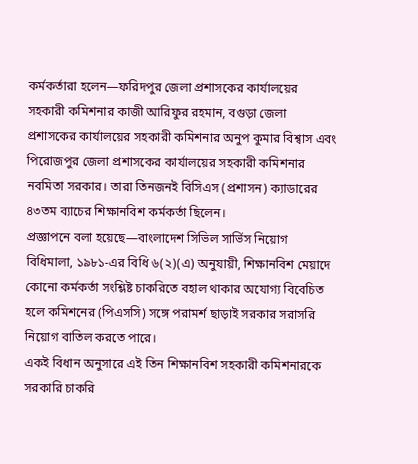কর্মকর্তারা হলেন—ফরিদপুর জেলা প্রশাসকের কার্যালয়ের সহকারী কমিশনার কাজী আরিফুর রহমান, বগুড়া জেলা প্রশাসকের কার্যালয়ের সহকারী কমিশনার অনুপ কুমার বিশ্বাস এবং পিরোজপুর জেলা প্রশাসকের কার্যালয়ের সহকারী কমিশনার নবমিতা সরকার। তারা তিনজনই বিসিএস (প্রশাসন) ক্যাডারের ৪৩তম ব্যাচের শিক্ষানবিশ কর্মকর্তা ছিলেন।
প্রজ্ঞাপনে বলা হয়েছে—বাংলাদেশ সিভিল সার্ভিস নিয়োগ বিধিমালা, ১৯৮১-এর বিধি ৬(২)(এ) অনুযায়ী, শিক্ষানবিশ মেয়াদে কোনো কর্মকর্তা সংশ্লিষ্ট চাকরিতে বহাল থাকার অযোগ্য বিবেচিত হলে কমিশনের (পিএসসি) সঙ্গে পরামর্শ ছাড়াই সরকার সরাসরি নিয়োগ বাতিল করতে পারে।
একই বিধান অনুসারে এই তিন শিক্ষানবিশ সহকারী কমিশনারকে সরকারি চাকরি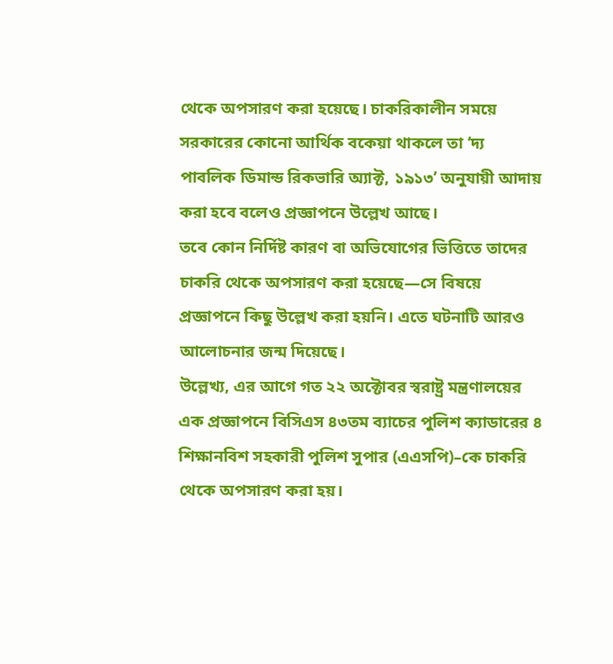থেকে অপসারণ করা হয়েছে। চাকরিকালীন সময়ে সরকারের কোনো আর্থিক বকেয়া থাকলে তা ‘দ্য পাবলিক ডিমান্ড রিকভারি অ্যাক্ট, ১৯১৩’ অনুযায়ী আদায় করা হবে বলেও প্রজ্ঞাপনে উল্লেখ আছে।
তবে কোন নির্দিষ্ট কারণ বা অভিযোগের ভিত্তিতে তাদের চাকরি থেকে অপসারণ করা হয়েছে—সে বিষয়ে প্রজ্ঞাপনে কিছু উল্লেখ করা হয়নি। এতে ঘটনাটি আরও আলোচনার জন্ম দিয়েছে।
উল্লেখ্য, এর আগে গত ২২ অক্টোবর স্বরাষ্ট্র মন্ত্রণালয়ের এক প্রজ্ঞাপনে বিসিএস ৪৩তম ব্যাচের পুলিশ ক্যাডারের ৪ শিক্ষানবিশ সহকারী পুলিশ সুপার (এএসপি)–কে চাকরি থেকে অপসারণ করা হয়।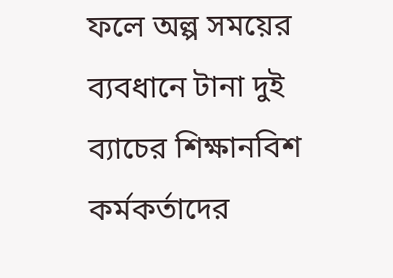ফলে অল্প সময়ের ব্যবধানে টানা দুই ব্যাচের শিক্ষানবিশ কর্মকর্তাদের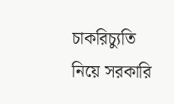চাকরিচ্যুতি নিয়ে সরকারি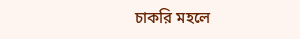চাকরি মহলে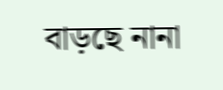বাড়ছে নানা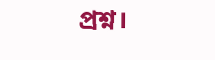প্রশ্ন।